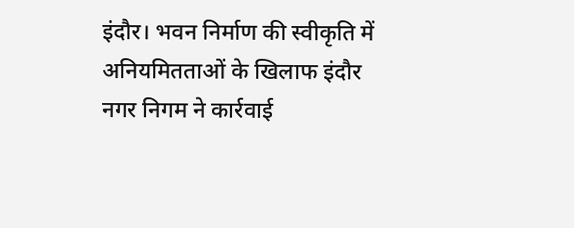इंदौर। भवन निर्माण की स्वीकृति में अनियमितताओं के खिलाफ इंदौर नगर निगम ने कार्रवाई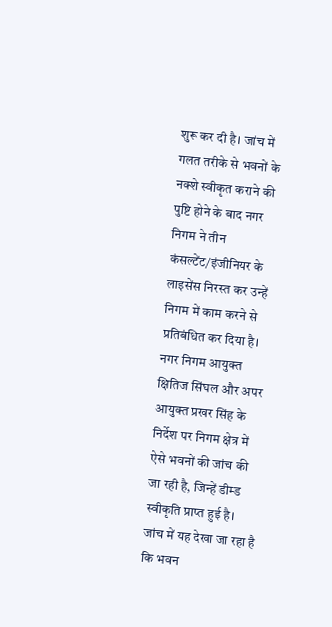शुरू कर दी है। जांच में गलत तरीके से भवनों के नक्शे स्वीकृत कराने की पुष्टि होने के बाद नगर निगम ने तीन कंसल्टेंट/इंजीनियर के लाइसेंस निरस्त कर उन्हें निगम में काम करने से प्रतिबंधित कर दिया है।
नगर निगम आयुक्त क्षितिज सिंघल और अपर आयुक्त प्रखर सिंह के निर्देश पर निगम क्षेत्र में ऐसे भवनों की जांच की जा रही है, जिन्हें डीम्ड स्वीकृति प्राप्त हुई है। जांच में यह देखा जा रहा है कि भवन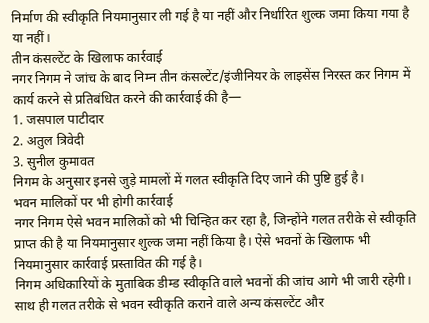निर्माण की स्वीकृति नियमानुसार ली गई है या नहीं और निर्धारित शुल्क जमा किया गया है या नहीं।
तीन कंसल्टेंट के खिलाफ कार्रवाई
नगर निगम ने जांच के बाद निम्न तीन कंसल्टेंट/इंजीनियर के लाइसेंस निरस्त कर निगम में कार्य करने से प्रतिबंधित करने की कार्रवाई की है—
1. जसपाल पाटीदार
2. अतुल त्रिवेदी
3. सुनील कुमावत
निगम के अनुसार इनसे जुड़े मामलों में गलत स्वीकृति दिए जाने की पुष्टि हुई है।
भवन मालिकों पर भी होगी कार्रवाई
नगर निगम ऐसे भवन मालिकों को भी चिन्हित कर रहा है, जिन्होंने गलत तरीके से स्वीकृति प्राप्त की है या नियमानुसार शुल्क जमा नहीं किया है। ऐसे भवनों के खिलाफ भी नियमानुसार कार्रवाई प्रस्तावित की गई है।
निगम अधिकारियों के मुताबिक डीम्ड स्वीकृति वाले भवनों की जांच आगे भी जारी रहेगी। साथ ही गलत तरीके से भवन स्वीकृति कराने वाले अन्य कंसल्टेंट और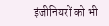इंजीनियरों को भी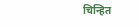चिन्हित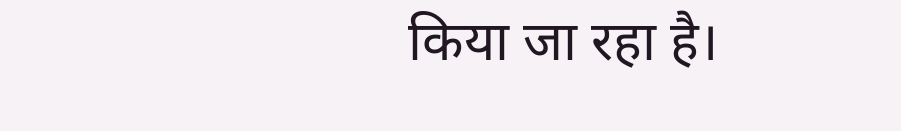किया जा रहा है।